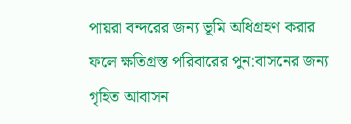পায়রা বন্দরের জন্য ভূমি অধিগ্রহণ করার ফলে ক্ষতিগ্রস্ত পরিবারের পুন:বাসনের জন্য গৃহিত আবাসন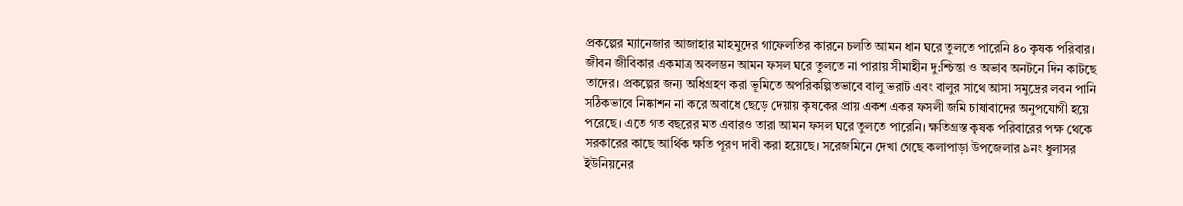প্রকল্পের ম্যানেজার আজাহার মাহমুদের গাফেলতির কারনে চলতি আমন ধান ঘরে তুলতে পারেনি ৪০ কৃষক পরিবার। জীবন জীবিকার একমাত্র অবলম্ভন আমন ফসল ঘরে তুলতে না পারায় সীমাহীন দু:শ্চিন্তা ও অভাব অনটনে দিন কাটছে তাদের। প্রকল্পের জন্য অধিগ্রহণ করা ভূমিতে অপরিকল্পিতভাবে বালু ভরাট এবং বালুর সাথে আসা সমুদ্রের লবন পানি সঠিকভাবে নিষ্কাশন না করে অবাধে ছেড়ে দেয়ায় কৃষকের প্রায় একশ একর ফসলী জমি চাষাবাদের অনুপযোগী হয়ে পরেছে। এতে গত বছরের মত এবারও তারা আমন ফসল ঘরে তুলতে পারেনি। ক্ষতিগ্রস্ত কৃষক পরিবারের পক্ষ থেকে সরকারের কাছে আর্থিক ক্ষতি পূরণ দাবী করা হয়েছে। সরেজমিনে দেখা গেছে কলাপাড়া উপজেলার ৯নং ধুলাসর ইউনিয়নের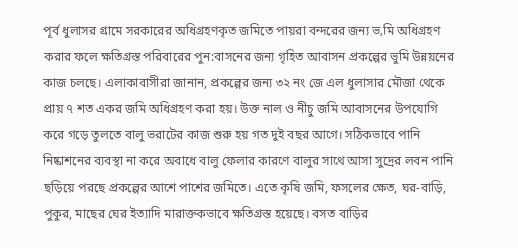পূর্ব ধুলাসর গ্রামে সরকারের অধিগ্রহণকৃত জমিতে পায়রা বন্দরের জন্য ভ‚মি অধিগ্রহণ করার ফলে ক্ষতিগ্রস্ত পরিবারের পুন:বাসনের জন্য গৃহিত আবাসন প্রকল্পের ভুমি উন্নয়নের কাজ চলছে। এলাকাবাসীরা জানান, প্রকল্পের জন্য ৩২ নং জে এল ধুলাসার মৌজা থেকে প্রায় ৭ শত একর জমি অধিগ্রহণ করা হয়। উক্ত নাল ও নীচু জমি আবাসনের উপযোগি করে গড়ে তুলতে বালু ভরাটের কাজ শুরু হয় গত দুই বছর আগে। সঠিকভাবে পানি নিষ্কাশনের ব্যবস্থা না করে অবাধে বালু ফেলার কারণে বালুর সাথে আসা সুদ্রের লবন পানি ছড়িয়ে পরছে প্রকল্পের আশে পাশের জমিতে। এতে কৃষি জমি, ফসলের ক্ষেত, ঘর-বাড়ি, পুকুর, মাছের ঘের ইত্যাদি মারাক্তকভাবে ক্ষতিগ্রস্ত হয়েছে। বসত বাড়ির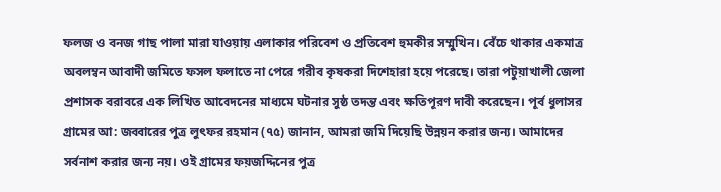ফলজ ও বনজ গাছ পালা মারা যাওয়ায় এলাকার পরিবেশ ও প্রতিবেশ হুমকীর সম্মুখিন। বেঁচে থাকার একমাত্র অবলম্বন আবাদী জমিতে ফসল ফলাতে না পেরে গরীব কৃষকরা দিশেহারা হয়ে পরেছে। তারা পটুয়াখালী জেলা প্রশাসক বরাবরে এক লিখিত আবেদনের মাধ্যমে ঘটনার সুষ্ঠ তদন্ত এবং ক্ষতিপূরণ দাবী করেছেন। পূর্ব ধুলাসর গ্রামের আ: জব্বারের পুত্র লুৎফর রহমান (৭৫) জানান, আমরা জমি দিয়েছি উন্নয়ন করার জন্য। আমাদের সর্বনাশ করার জন্য নয়। ওই গ্রামের ফয়জদ্দিনের পুত্র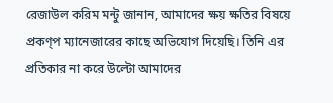রেজাউল করিম মন্টু জানান, আমাদের ক্ষয় ক্ষতির বিষয়ে প্রকণ্প ম্যানেজারের কাছে অভিযোগ দিয়েছি। তিনি এর প্রতিকার না করে উল্টো আমাদের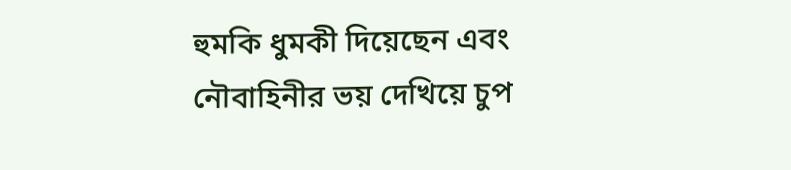হুমকি ধুমকী দিয়েছেন এবং নৌবাহিনীর ভয় দেখিয়ে চুপ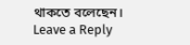থাকতে বলেছেন।
Leave a Reply